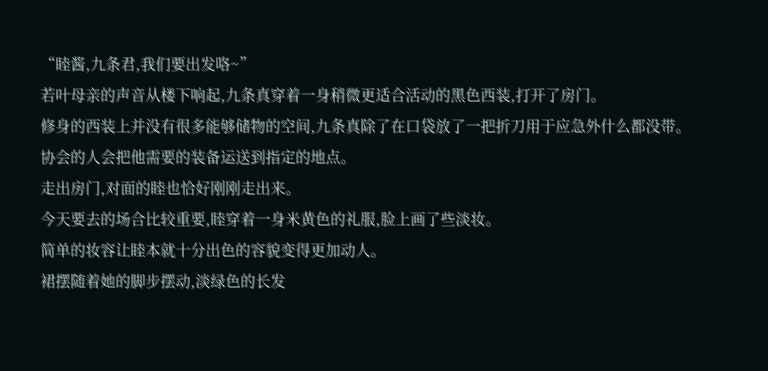“睦酱,九条君,我们要出发咯~”
若叶母亲的声音从楼下响起,九条真穿着一身稍微更适合活动的黑色西装,打开了房门。
修身的西装上并没有很多能够储物的空间,九条真除了在口袋放了一把折刀用于应急外什么都没带。
协会的人会把他需要的装备运送到指定的地点。
走出房门,对面的睦也恰好刚刚走出来。
今天要去的场合比较重要,睦穿着一身米黄色的礼服,脸上画了些淡妆。
简单的妆容让睦本就十分出色的容貌变得更加动人。
裙摆随着她的脚步摆动,淡绿色的长发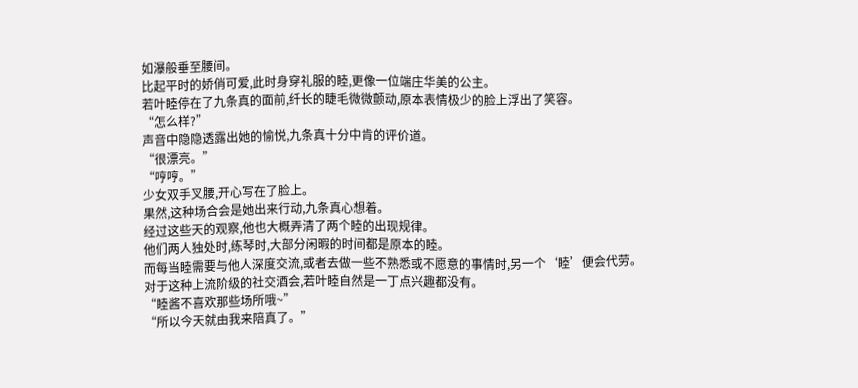如瀑般垂至腰间。
比起平时的娇俏可爱,此时身穿礼服的睦,更像一位端庄华美的公主。
若叶睦停在了九条真的面前,纤长的睫毛微微颤动,原本表情极少的脸上浮出了笑容。
“怎么样?”
声音中隐隐透露出她的愉悦,九条真十分中肯的评价道。
“很漂亮。”
“哼哼。”
少女双手叉腰,开心写在了脸上。
果然,这种场合会是她出来行动,九条真心想着。
经过这些天的观察,他也大概弄清了两个睦的出现规律。
他们两人独处时,练琴时,大部分闲暇的时间都是原本的睦。
而每当睦需要与他人深度交流,或者去做一些不熟悉或不愿意的事情时,另一个‘睦’便会代劳。
对于这种上流阶级的社交酒会,若叶睦自然是一丁点兴趣都没有。
“睦酱不喜欢那些场所哦~”
“所以今天就由我来陪真了。”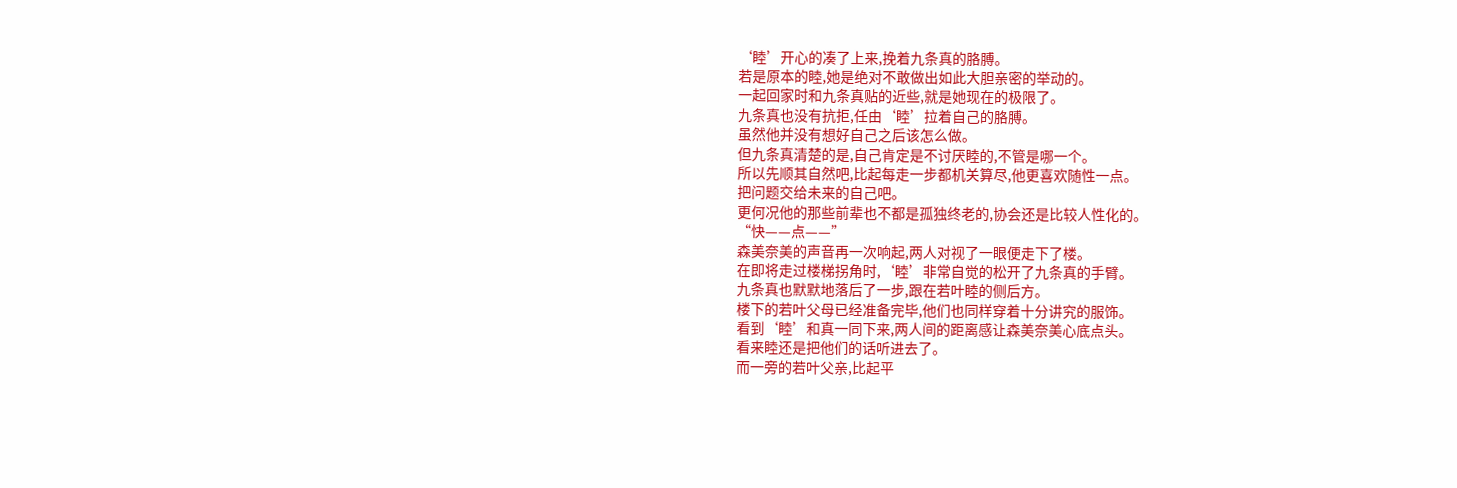‘睦’开心的凑了上来,挽着九条真的胳膊。
若是原本的睦,她是绝对不敢做出如此大胆亲密的举动的。
一起回家时和九条真贴的近些,就是她现在的极限了。
九条真也没有抗拒,任由‘睦’拉着自己的胳膊。
虽然他并没有想好自己之后该怎么做。
但九条真清楚的是,自己肯定是不讨厌睦的,不管是哪一个。
所以先顺其自然吧,比起每走一步都机关算尽,他更喜欢随性一点。
把问题交给未来的自己吧。
更何况他的那些前辈也不都是孤独终老的,协会还是比较人性化的。
“快——点——”
森美奈美的声音再一次响起,两人对视了一眼便走下了楼。
在即将走过楼梯拐角时,‘睦’非常自觉的松开了九条真的手臂。
九条真也默默地落后了一步,跟在若叶睦的侧后方。
楼下的若叶父母已经准备完毕,他们也同样穿着十分讲究的服饰。
看到‘睦’和真一同下来,两人间的距离感让森美奈美心底点头。
看来睦还是把他们的话听进去了。
而一旁的若叶父亲,比起平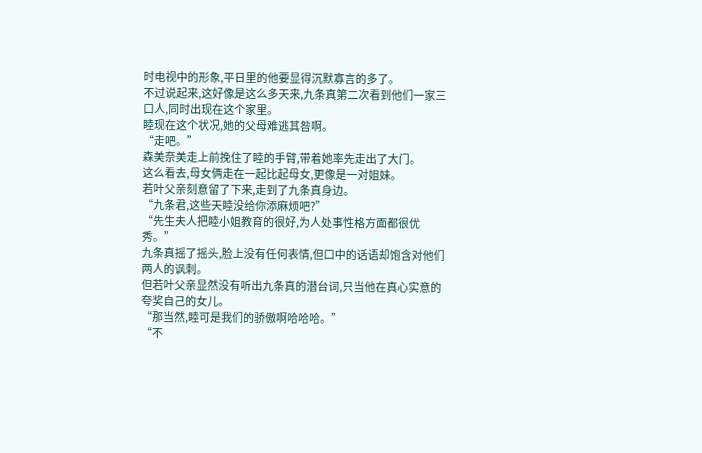时电视中的形象,平日里的他要显得沉默寡言的多了。
不过说起来,这好像是这么多天来,九条真第二次看到他们一家三口人,同时出现在这个家里。
睦现在这个状况,她的父母难逃其咎啊。
“走吧。”
森美奈美走上前挽住了睦的手臂,带着她率先走出了大门。
这么看去,母女俩走在一起比起母女,更像是一对姐妹。
若叶父亲刻意留了下来,走到了九条真身边。
“九条君,这些天睦没给你添麻烦吧?”
“先生夫人把睦小姐教育的很好,为人处事性格方面都很优秀。”
九条真摇了摇头,脸上没有任何表情,但口中的话语却饱含对他们两人的讽刺。
但若叶父亲显然没有听出九条真的潜台词,只当他在真心实意的夸奖自己的女儿。
“那当然,睦可是我们的骄傲啊哈哈哈。”
“不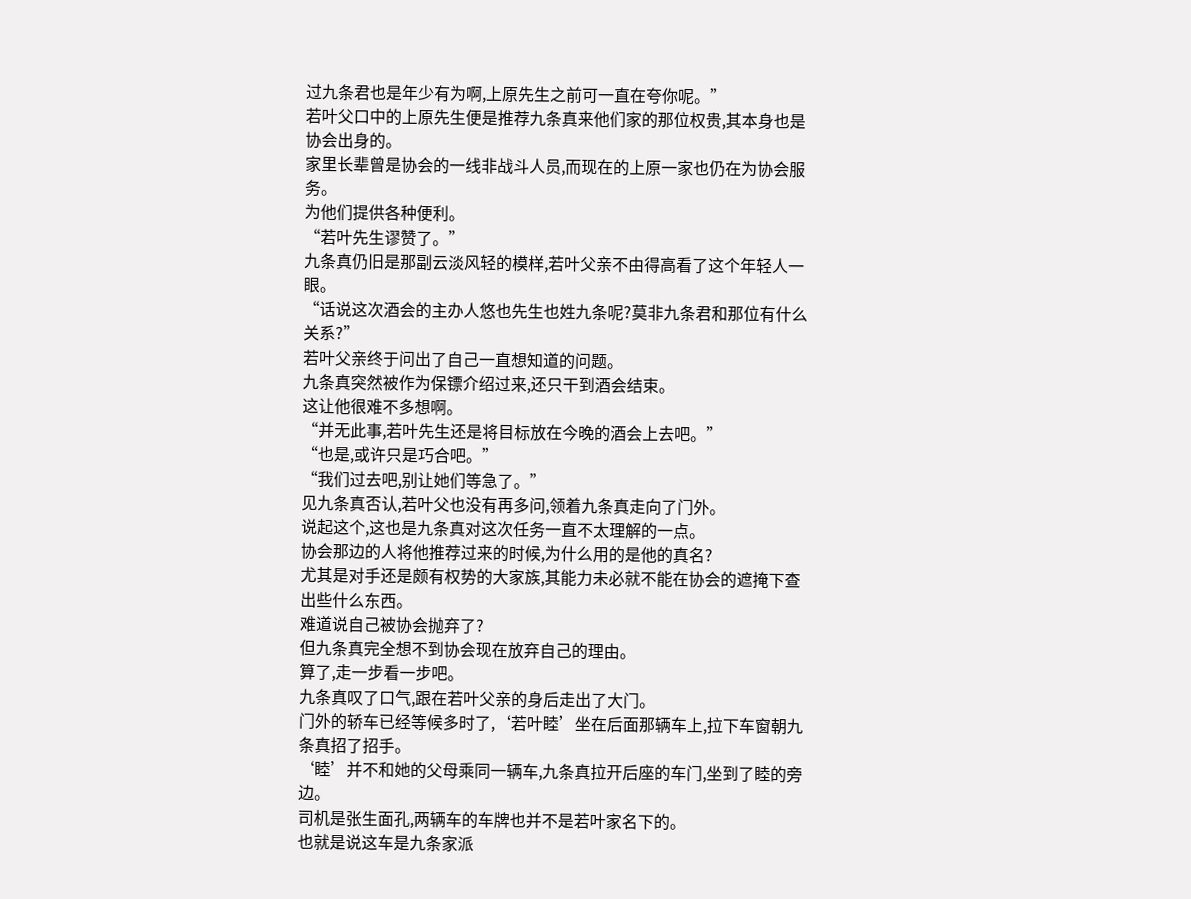过九条君也是年少有为啊,上原先生之前可一直在夸你呢。”
若叶父口中的上原先生便是推荐九条真来他们家的那位权贵,其本身也是协会出身的。
家里长辈曾是协会的一线非战斗人员,而现在的上原一家也仍在为协会服务。
为他们提供各种便利。
“若叶先生谬赞了。”
九条真仍旧是那副云淡风轻的模样,若叶父亲不由得高看了这个年轻人一眼。
“话说这次酒会的主办人悠也先生也姓九条呢?莫非九条君和那位有什么关系?”
若叶父亲终于问出了自己一直想知道的问题。
九条真突然被作为保镖介绍过来,还只干到酒会结束。
这让他很难不多想啊。
“并无此事,若叶先生还是将目标放在今晚的酒会上去吧。”
“也是,或许只是巧合吧。”
“我们过去吧,别让她们等急了。”
见九条真否认,若叶父也没有再多问,领着九条真走向了门外。
说起这个,这也是九条真对这次任务一直不太理解的一点。
协会那边的人将他推荐过来的时候,为什么用的是他的真名?
尤其是对手还是颇有权势的大家族,其能力未必就不能在协会的遮掩下查出些什么东西。
难道说自己被协会抛弃了?
但九条真完全想不到协会现在放弃自己的理由。
算了,走一步看一步吧。
九条真叹了口气,跟在若叶父亲的身后走出了大门。
门外的轿车已经等候多时了,‘若叶睦’坐在后面那辆车上,拉下车窗朝九条真招了招手。
‘睦’并不和她的父母乘同一辆车,九条真拉开后座的车门,坐到了睦的旁边。
司机是张生面孔,两辆车的车牌也并不是若叶家名下的。
也就是说这车是九条家派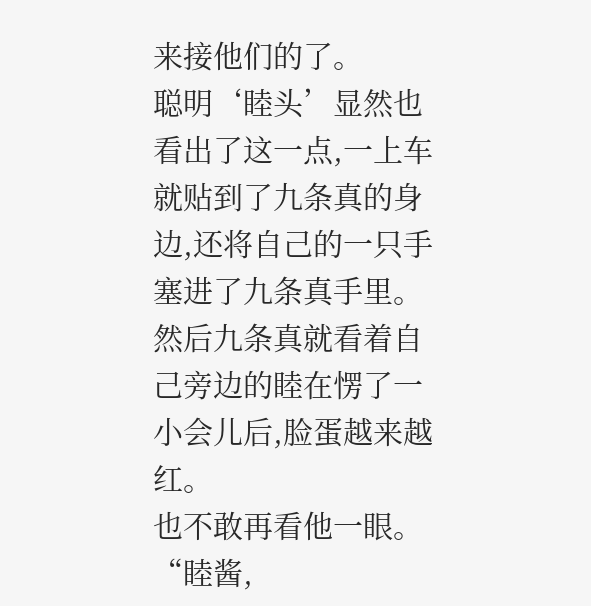来接他们的了。
聪明‘睦头’显然也看出了这一点,一上车就贴到了九条真的身边,还将自己的一只手塞进了九条真手里。
然后九条真就看着自己旁边的睦在愣了一小会儿后,脸蛋越来越红。
也不敢再看他一眼。
“睦酱,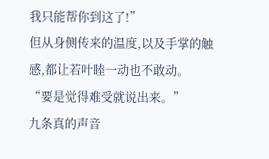我只能帮你到这了!”
但从身侧传来的温度,以及手掌的触感,都让若叶睦一动也不敢动。
“要是觉得难受就说出来。”
九条真的声音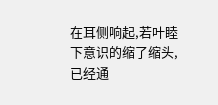在耳侧响起,若叶睦下意识的缩了缩头,已经通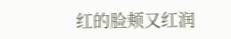红的脸颊又红润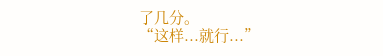了几分。
“这样...就行...”